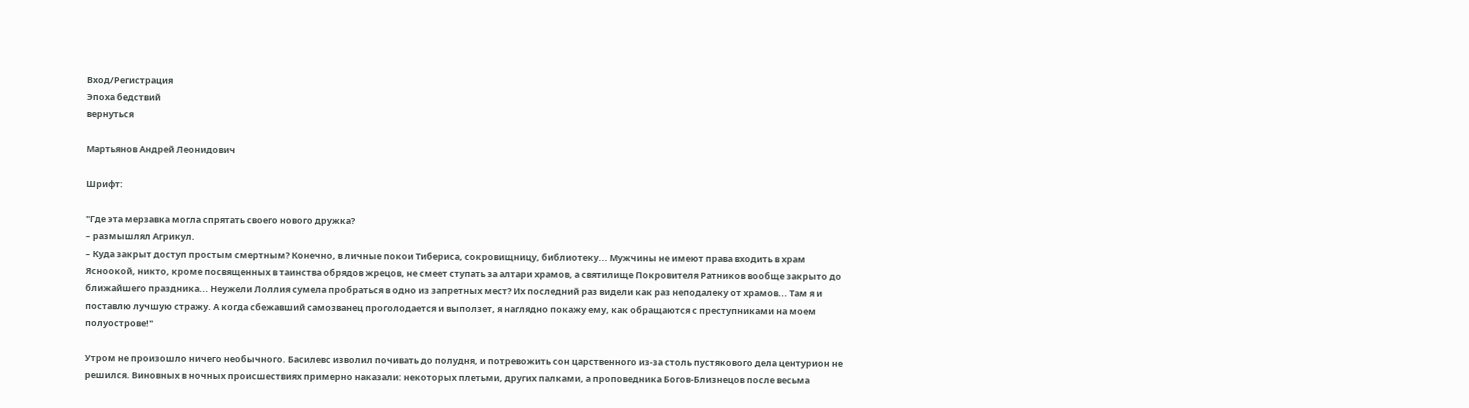Вход/Регистрация
Эпоха бедствий
вернуться

Мартьянов Андрей Леонидович

Шрифт:

"Где эта мерзавка могла спрятать своего нового дружка?
– размышлял Агрикул.
– Куда закрыт доступ простым смертным? Конечно, в личные покои Тибериса, сокровищницу, библиотеку... Мужчины не имеют права входить в храм Ясноокой, никто, кроме посвященных в таинства обрядов жрецов, не смеет ступать за алтари храмов, а святилище Покровителя Ратников вообще закрыто до ближайшего праздника... Неужели Лоллия сумела пробраться в одно из запретных мест? Их последний раз видели как раз неподалеку от храмов... Там я и поставлю лучшую стражу. А когда сбежавший самозванец проголодается и выползет, я наглядно покажу ему, как обращаются с преступниками на моем полуострове!"

Утром не произошло ничего необычного. Басилевс изволил почивать до полудня, и потревожить сон царственного из-за столь пустякового дела центурион не решился. Виновных в ночных происшествиях примерно наказали: некоторых плетьми, других палками, а проповедника Богов-Близнецов после весьма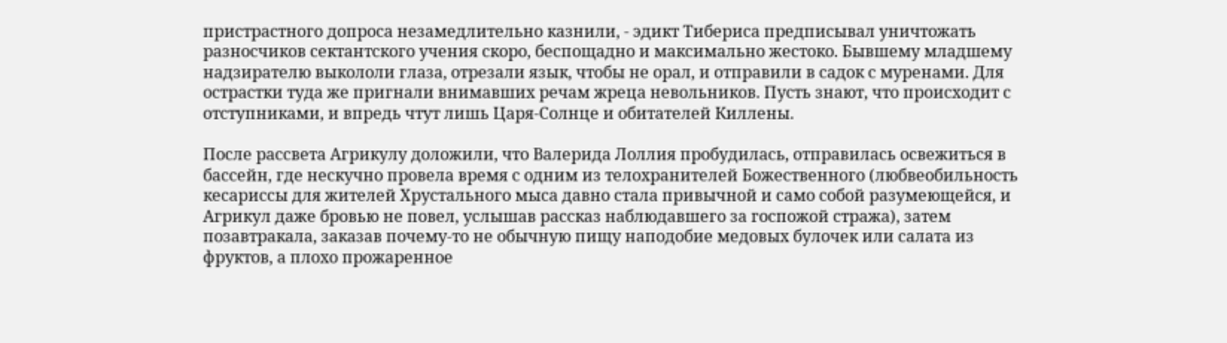пристрастного допроса незамедлительно казнили, - эдикт Тибериса предписывал уничтожать разносчиков сектантского учения скоро, беспощадно и максимально жестоко. Бывшему младшему надзирателю выкололи глаза, отрезали язык, чтобы не орал, и отправили в садок с муренами. Для острастки туда же пригнали внимавших речам жреца невольников. Пусть знают, что происходит с отступниками, и впредь чтут лишь Царя-Солнце и обитателей Киллены.

После рассвета Агрикулу доложили, что Валерида Лоллия пробудилась, отправилась освежиться в бассейн, где нескучно провела время с одним из телохранителей Божественного (любвеобильность кесариссы для жителей Хрустального мыса давно стала привычной и само собой разумеющейся, и Агрикул даже бровью не повел, услышав рассказ наблюдавшего за госпожой стража), затем позавтракала, заказав почему-то не обычную пищу наподобие медовых булочек или салата из фруктов, а плохо прожаренное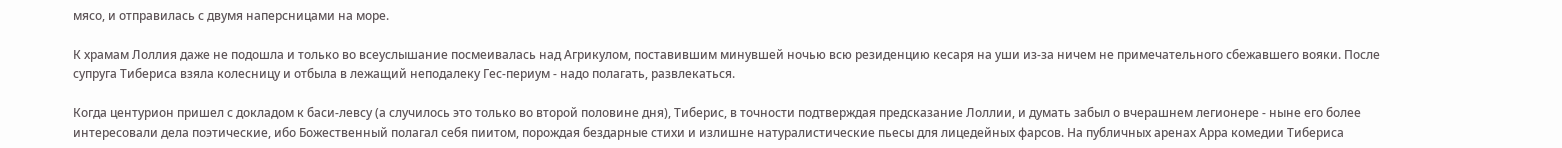мясо, и отправилась с двумя наперсницами на море.

К храмам Лоллия даже не подошла и только во всеуслышание посмеивалась над Агрикулом, поставившим минувшей ночью всю резиденцию кесаря на уши из-за ничем не примечательного сбежавшего вояки. После супруга Тибериса взяла колесницу и отбыла в лежащий неподалеку Гес-периум - надо полагать, развлекаться.

Когда центурион пришел с докладом к баси-левсу (а случилось это только во второй половине дня), Тиберис, в точности подтверждая предсказание Лоллии, и думать забыл о вчерашнем легионере - ныне его более интересовали дела поэтические, ибо Божественный полагал себя пиитом, порождая бездарные стихи и излишне натуралистические пьесы для лицедейных фарсов. На публичных аренах Арра комедии Тибериса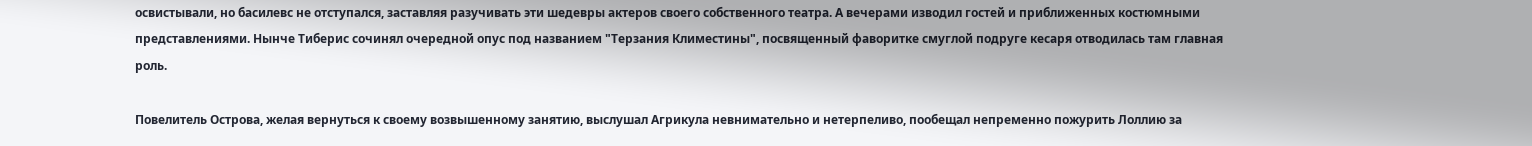освистывали, но басилевс не отступался, заставляя разучивать эти шедевры актеров своего собственного театра. А вечерами изводил гостей и приближенных костюмными представлениями. Нынче Тиберис сочинял очередной опус под названием "Терзания Климестины", посвященный фаворитке смуглой подруге кесаря отводилась там главная роль.

Повелитель Острова, желая вернуться к своему возвышенному занятию, выслушал Агрикула невнимательно и нетерпеливо, пообещал непременно пожурить Лоллию за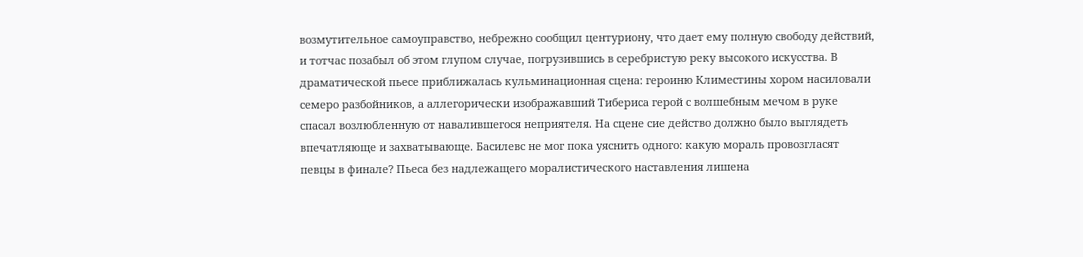возмутительное самоуправство, небрежно сообщил центуриону, что дает ему полную свободу действий, и тотчас позабыл об этом глупом случае, погрузившись в серебристую реку высокого искусства. В драматической пьесе приближалась кульминационная сцена: героиню Климестины хором насиловали семеро разбойников, а аллегорически изображавший Тибериса герой с волшебным мечом в руке спасал возлюбленную от навалившегося неприятеля. На сцене сие действо должно было выглядеть впечатляюще и захватывающе. Басилевс не мог пока уяснить одного: какую мораль провозгласят певцы в финале? Пьеса без надлежащего моралистического наставления лишена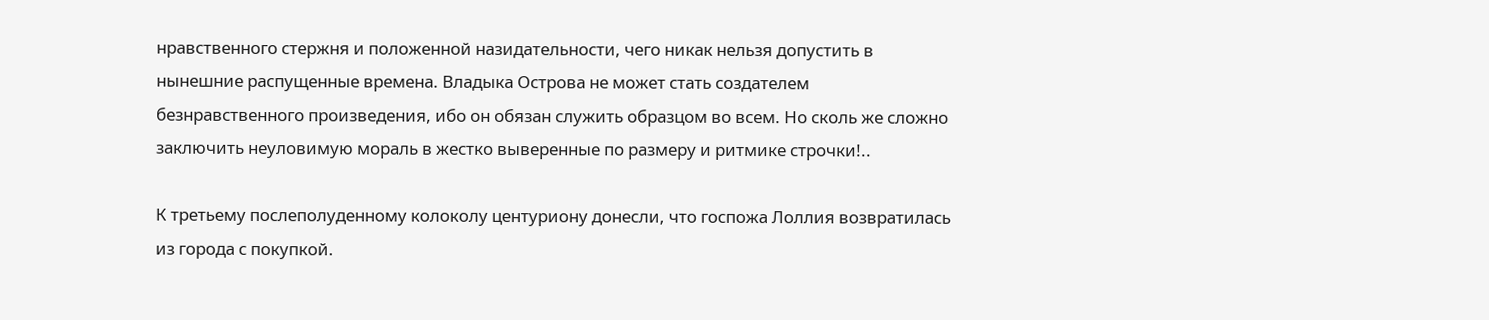нравственного стержня и положенной назидательности, чего никак нельзя допустить в нынешние распущенные времена. Владыка Острова не может стать создателем безнравственного произведения, ибо он обязан служить образцом во всем. Но сколь же сложно заключить неуловимую мораль в жестко выверенные по размеру и ритмике строчки!..

К третьему послеполуденному колоколу центуриону донесли, что госпожа Лоллия возвратилась из города с покупкой.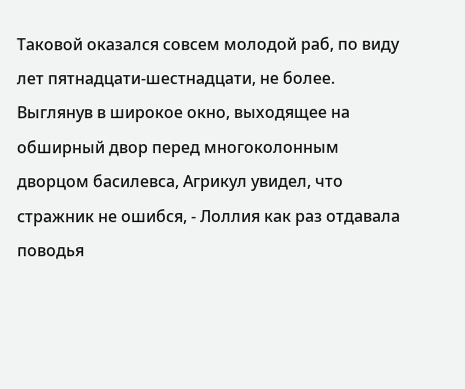Таковой оказался совсем молодой раб, по виду лет пятнадцати-шестнадцати, не более. Выглянув в широкое окно, выходящее на обширный двор перед многоколонным дворцом басилевса, Агрикул увидел, что стражник не ошибся, - Лоллия как раз отдавала поводья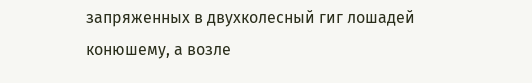запряженных в двухколесный гиг лошадей конюшему, а возле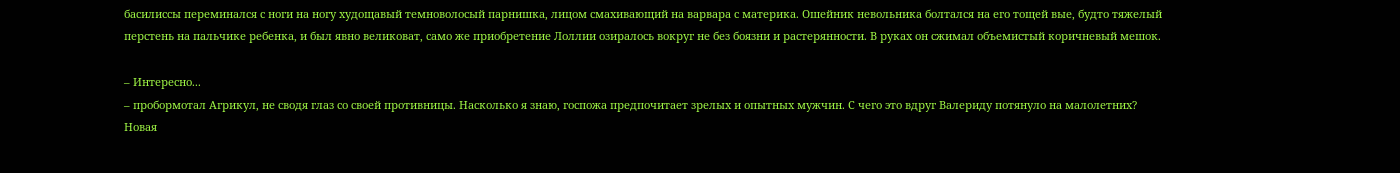басилиссы переминался с ноги на ногу худощавый темноволосый парнишка, лицом смахивающий на варвара с материка. Ошейник невольника болтался на его тощей вые, будто тяжелый перстень на пальчике ребенка, и был явно великоват, само же приобретение Лоллии озиралось вокруг не без боязни и растерянности. В руках он сжимал объемистый коричневый мешок.

– Интересно...
– пробормотал Агрикул, не сводя глаз со своей противницы. Насколько я знаю, госпожа предпочитает зрелых и опытных мужчин. С чего это вдруг Валериду потянуло на малолетних? Новая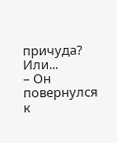причуда? Или...
– Он повернулся к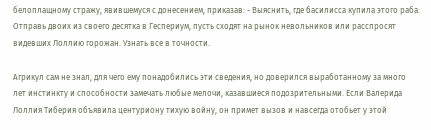белоплащному стражу, явившемуся с донесением, приказав: - Выяснить, где басилисса купила этого раба. Отправь двоих из своего десятка в Геспериум, пусть сходят на рынок невольников или расспросят видевших Лоллию горожан. Узнать все в точности.

Агрикул сам не знал, для чего ему понадобились эти сведения, но доверился выработанному за много лет инстинкту и способности замечать любые мелочи, казавшиеся подозрительными. Если Валерида Лоллия Тиберия объявила центуриону тихую войну, он примет вызов и навсегда отобьет у этой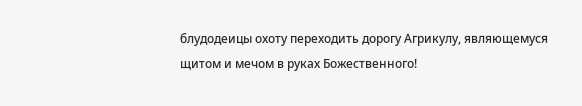блудодеицы охоту переходить дорогу Агрикулу, являющемуся щитом и мечом в руках Божественного!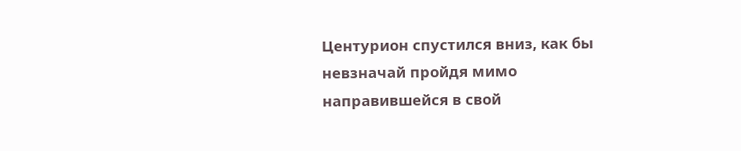Центурион спустился вниз, как бы невзначай пройдя мимо направившейся в свой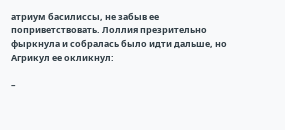атриум басилиссы, не забыв ее поприветствовать. Лоллия презрительно фыркнула и собралась было идти дальше, но Агрикул ее окликнул:

–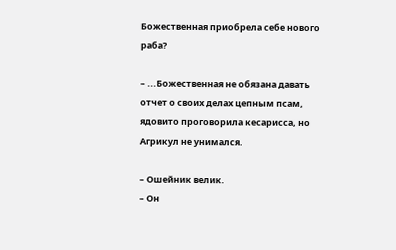Божественная приобрела себе нового раба?

– ...Божественная не обязана давать отчет о своих делах цепным псам, ядовито проговорила кесарисса, но Агрикул не унимался.

– Ошейник велик.
– Он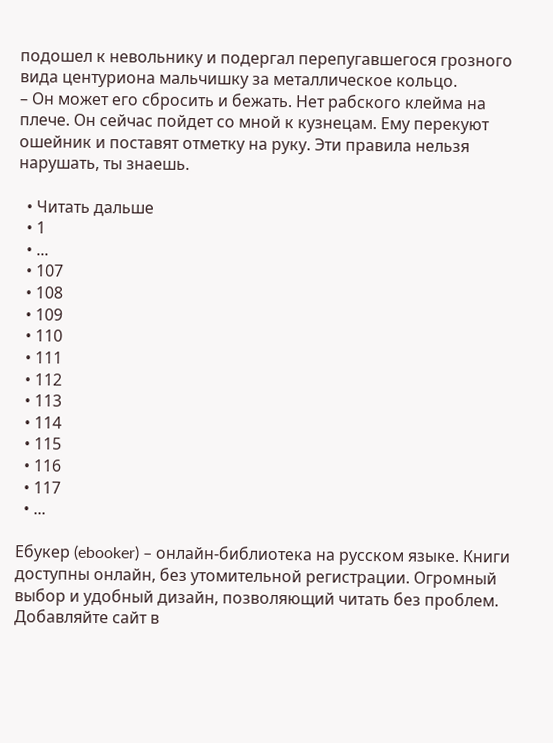подошел к невольнику и подергал перепугавшегося грозного вида центуриона мальчишку за металлическое кольцо.
– Он может его сбросить и бежать. Нет рабского клейма на плече. Он сейчас пойдет со мной к кузнецам. Ему перекуют ошейник и поставят отметку на руку. Эти правила нельзя нарушать, ты знаешь.

  • Читать дальше
  • 1
  • ...
  • 107
  • 108
  • 109
  • 110
  • 111
  • 112
  • 113
  • 114
  • 115
  • 116
  • 117
  • ...

Ебукер (ebooker) – онлайн-библиотека на русском языке. Книги доступны онлайн, без утомительной регистрации. Огромный выбор и удобный дизайн, позволяющий читать без проблем. Добавляйте сайт в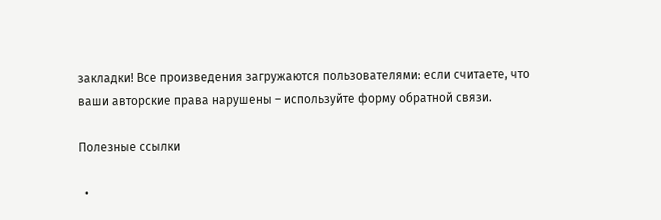закладки! Все произведения загружаются пользователями: если считаете, что ваши авторские права нарушены – используйте форму обратной связи.

Полезные ссылки

  •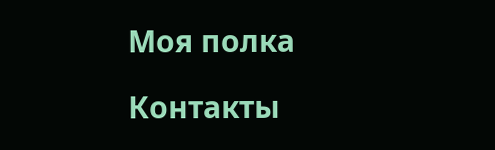Моя полка

Контакты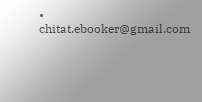• chitat.ebooker@gmail.com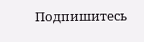Подпишитесь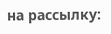на рассылку: